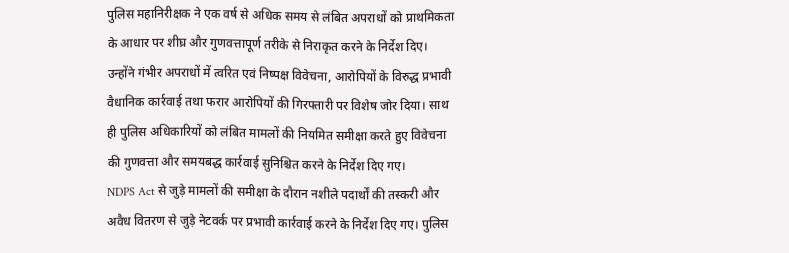पुलिस महानिरीक्षक ने एक वर्ष से अधिक समय से लंबित अपराधों को प्राथमिकता के आधार पर शीघ्र और गुणवत्तापूर्ण तरीके से निराकृत करने के निर्देश दिए। उन्होंने गंभीर अपराधों में त्वरित एवं निष्पक्ष विवेचना, आरोपियों के विरुद्ध प्रभावी वैधानिक कार्रवाई तथा फरार आरोपियों की गिरफ्तारी पर विशेष जोर दिया। साथ ही पुलिस अधिकारियों को लंबित मामलों की नियमित समीक्षा करते हुए विवेचना की गुणवत्ता और समयबद्ध कार्रवाई सुनिश्चित करने के निर्देश दिए गए।
NDPS Act से जुड़े मामलों की समीक्षा के दौरान नशीले पदार्थों की तस्करी और अवैध वितरण से जुड़े नेटवर्क पर प्रभावी कार्रवाई करने के निर्देश दिए गए। पुलिस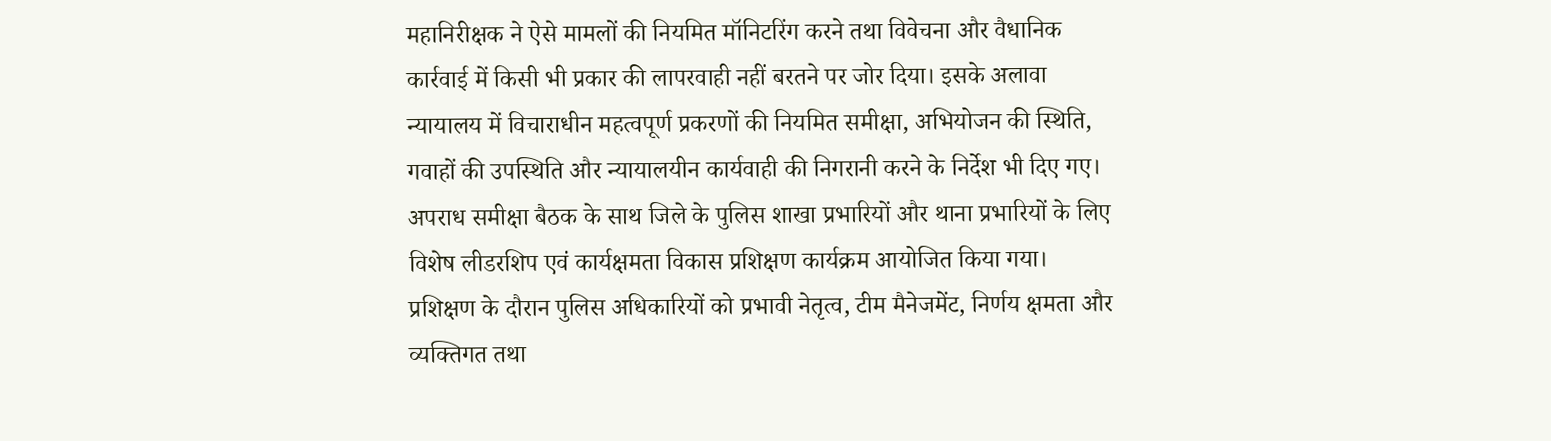महानिरीक्षक ने ऐसे मामलों की नियमित मॉनिटरिंग करने तथा विवेचना और वैधानिक कार्रवाई में किसी भी प्रकार की लापरवाही नहीं बरतने पर जोर दिया। इसके अलावा न्यायालय में विचाराधीन महत्वपूर्ण प्रकरणों की नियमित समीक्षा, अभियोजन की स्थिति, गवाहों की उपस्थिति और न्यायालयीन कार्यवाही की निगरानी करने के निर्देश भी दिए गए।
अपराध समीक्षा बैठक के साथ जिले के पुलिस शाखा प्रभारियों और थाना प्रभारियों के लिए विशेष लीडरशिप एवं कार्यक्षमता विकास प्रशिक्षण कार्यक्रम आयोजित किया गया। प्रशिक्षण के दौरान पुलिस अधिकारियों को प्रभावी नेतृत्व, टीम मैनेजमेंट, निर्णय क्षमता और व्यक्तिगत तथा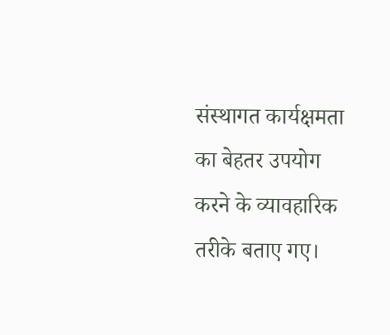संस्थागत कार्यक्षमता का बेहतर उपयोग करने के व्यावहारिक तरीके बताए गए।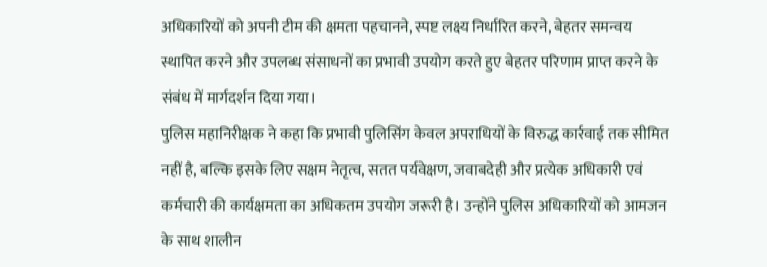अधिकारियों को अपनी टीम की क्षमता पहचानने, स्पष्ट लक्ष्य निर्धारित करने, बेहतर समन्वय स्थापित करने और उपलब्ध संसाधनों का प्रभावी उपयोग करते हुए बेहतर परिणाम प्राप्त करने के संबंध में मार्गदर्शन दिया गया।
पुलिस महानिरीक्षक ने कहा कि प्रभावी पुलिसिंग केवल अपराधियों के विरुद्ध कार्रवाई तक सीमित नहीं है, बल्कि इसके लिए सक्षम नेतृत्व, सतत पर्यवेक्षण, जवाबदेही और प्रत्येक अधिकारी एवं कर्मचारी की कार्यक्षमता का अधिकतम उपयोग जरूरी है। उन्होंने पुलिस अधिकारियों को आमजन के साथ शालीन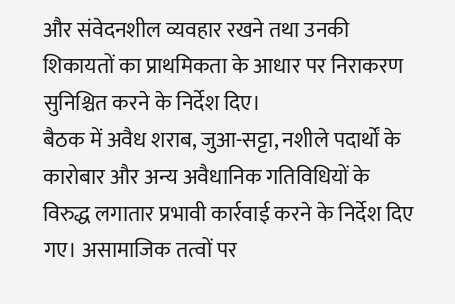और संवेदनशील व्यवहार रखने तथा उनकी शिकायतों का प्राथमिकता के आधार पर निराकरण सुनिश्चित करने के निर्देश दिए।
बैठक में अवैध शराब, जुआ-सट्टा, नशीले पदार्थों के कारोबार और अन्य अवैधानिक गतिविधियों के विरुद्ध लगातार प्रभावी कार्रवाई करने के निर्देश दिए गए। असामाजिक तत्वों पर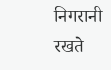निगरानी रखते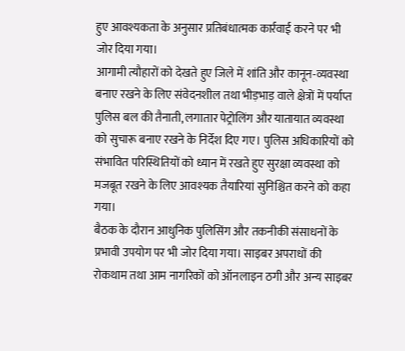हुए आवश्यकता के अनुसार प्रतिबंधात्मक कार्रवाई करने पर भी जोर दिया गया।
आगामी त्यौहारों को देखते हुए जिले में शांति और कानून-व्यवस्था बनाए रखने के लिए संवेदनशील तथा भीड़भाड़ वाले क्षेत्रों में पर्याप्त पुलिस बल की तैनाती, लगातार पेट्रोलिंग और यातायात व्यवस्था को सुचारू बनाए रखने के निर्देश दिए गए। पुलिस अधिकारियों को संभावित परिस्थितियों को ध्यान में रखते हुए सुरक्षा व्यवस्था को मजबूत रखने के लिए आवश्यक तैयारियां सुनिश्चित करने को कहा गया।
बैठक के दौरान आधुनिक पुलिसिंग और तकनीकी संसाधनों के प्रभावी उपयोग पर भी जोर दिया गया। साइबर अपराधों की रोकथाम तथा आम नागरिकों को ऑनलाइन ठगी और अन्य साइबर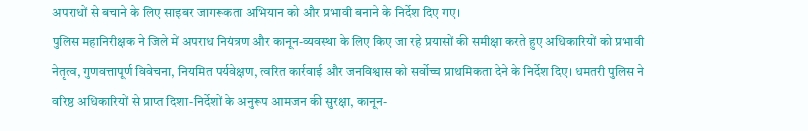अपराधों से बचाने के लिए साइबर जागरूकता अभियान को और प्रभावी बनाने के निर्देश दिए गए।
पुलिस महानिरीक्षक ने जिले में अपराध नियंत्रण और कानून-व्यवस्था के लिए किए जा रहे प्रयासों की समीक्षा करते हुए अधिकारियों को प्रभावी नेतृत्व, गुणवत्तापूर्ण विवेचना, नियमित पर्यवेक्षण, त्वरित कार्रवाई और जनविश्वास को सर्वोच्च प्राथमिकता देने के निर्देश दिए। धमतरी पुलिस ने वरिष्ठ अधिकारियों से प्राप्त दिशा-निर्देशों के अनुरूप आमजन की सुरक्षा, कानून-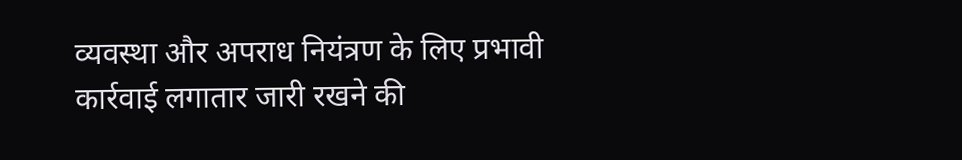व्यवस्था और अपराध नियंत्रण के लिए प्रभावी कार्रवाई लगातार जारी रखने की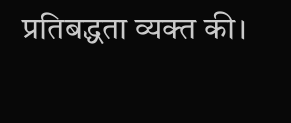प्रतिबद्धता व्यक्त की।